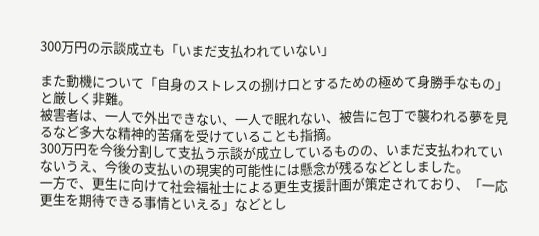300万円の示談成立も「いまだ支払われていない」

また動機について「自身のストレスの捌け口とするための極めて身勝手なもの」と厳しく非難。
被害者は、一人で外出できない、一人で眠れない、被告に包丁で襲われる夢を見るなど多大な精神的苦痛を受けていることも指摘。
300万円を今後分割して支払う示談が成立しているものの、いまだ支払われていないうえ、今後の支払いの現実的可能性には懸念が残るなどとしました。
一方で、更生に向けて社会福祉士による更生支援計画が策定されており、「一応更生を期待できる事情といえる」などとし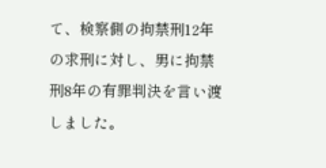て、検察側の拘禁刑12年の求刑に対し、男に拘禁刑8年の有罪判決を言い渡しました。